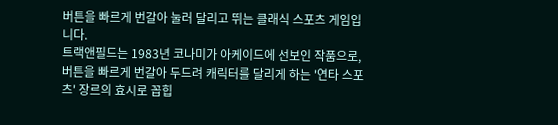버튼을 빠르게 번갈아 눌러 달리고 뛰는 클래식 스포츠 게임입니다.
트랙앤필드는 1983년 코나미가 아케이드에 선보인 작품으로, 버튼을 빠르게 번갈아 두드려 캐릭터를 달리게 하는 '연타 스포츠' 장르의 효시로 꼽힙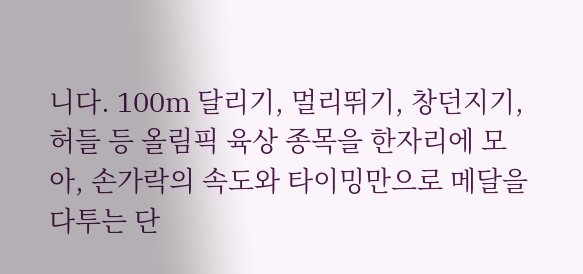니다. 100m 달리기, 멀리뛰기, 창던지기, 허들 등 올림픽 육상 종목을 한자리에 모아, 손가락의 속도와 타이밍만으로 메달을 다투는 단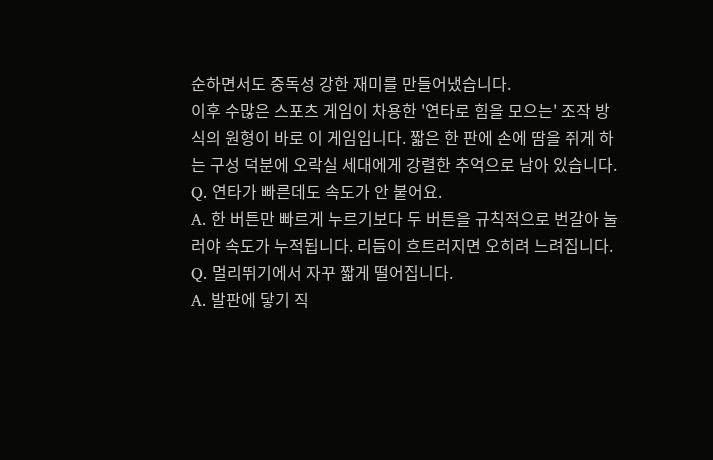순하면서도 중독성 강한 재미를 만들어냈습니다.
이후 수많은 스포츠 게임이 차용한 '연타로 힘을 모으는' 조작 방식의 원형이 바로 이 게임입니다. 짧은 한 판에 손에 땀을 쥐게 하는 구성 덕분에 오락실 세대에게 강렬한 추억으로 남아 있습니다.
Q. 연타가 빠른데도 속도가 안 붙어요.
A. 한 버튼만 빠르게 누르기보다 두 버튼을 규칙적으로 번갈아 눌러야 속도가 누적됩니다. 리듬이 흐트러지면 오히려 느려집니다.
Q. 멀리뛰기에서 자꾸 짧게 떨어집니다.
A. 발판에 닿기 직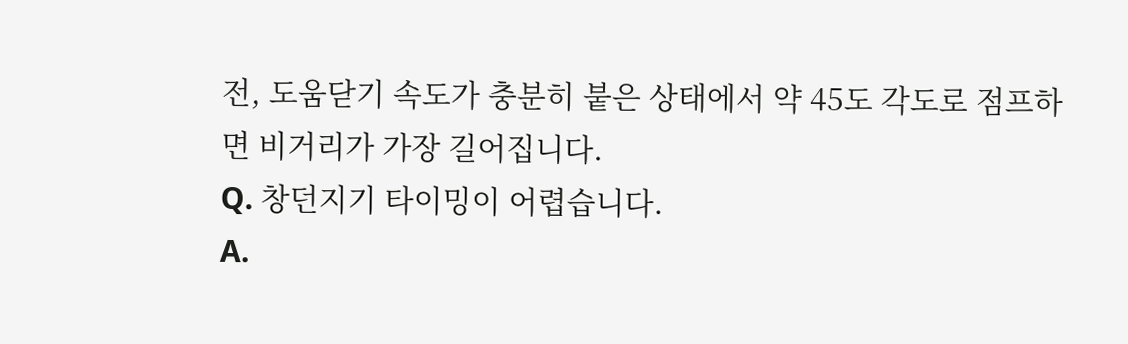전, 도움닫기 속도가 충분히 붙은 상태에서 약 45도 각도로 점프하면 비거리가 가장 길어집니다.
Q. 창던지기 타이밍이 어렵습니다.
A.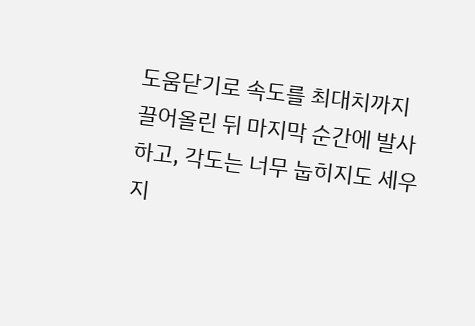도움닫기로 속도를 최대치까지 끌어올린 뒤 마지막 순간에 발사하고, 각도는 너무 눕히지도 세우지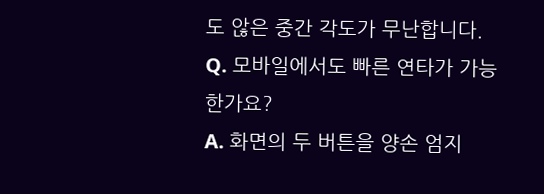도 않은 중간 각도가 무난합니다.
Q. 모바일에서도 빠른 연타가 가능한가요?
A. 화면의 두 버튼을 양손 엄지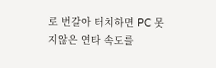로 번갈아 터치하면 PC 못지않은 연타 속도를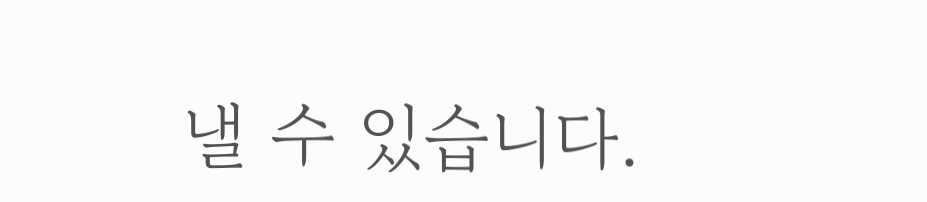낼 수 있습니다.